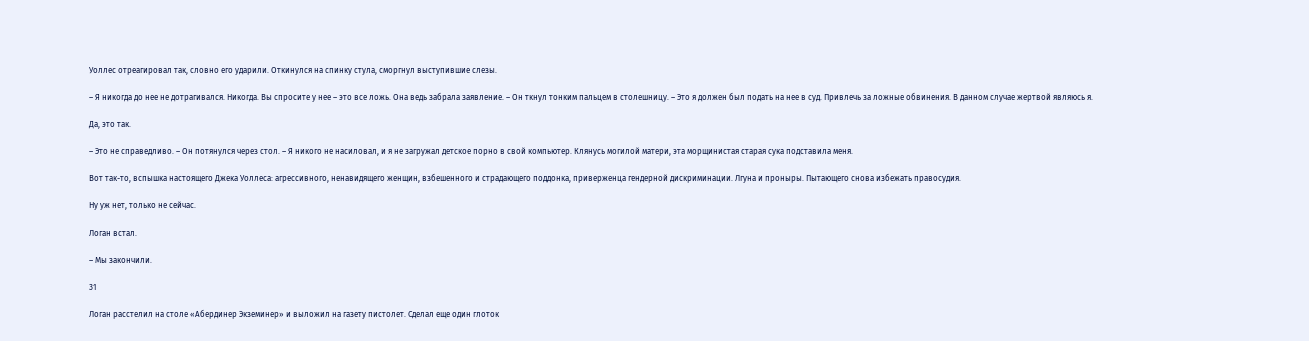Уоллес отреагировал так, словно его ударили. Откинулся на спинку стула, сморгнул выступившие слезы.

– Я никогда до нее не дотрагивался. Никогда. Вы спросите у нее – это все ложь. Она ведь забрала заявление. – Он ткнул тонким пальцем в столешницу. – Это я должен был подать на нее в суд. Привлечь за ложные обвинения. В данном случае жертвой являюсь я.

Да, это так.

– Это не справедливо. – Он потянулся через стол. – Я никого не насиловал, и я не загружал детское порно в свой компьютер. Клянусь могилой матери, эта морщинистая старая сука подставила меня.

Вот так-то, вспышка настоящего Джека Уоллеса: агрессивного, ненавидящего женщин, взбешенного и страдающего поддонка, приверженца гендерной дискриминации. Лгуна и проныры. Пытающего снова избежать правосудия.

Ну уж нет, только не сейчас.

Логан встал.

– Мы закончили.

31

Логан расстелил на столе «Абердинер Экземинер» и выложил на газету пистолет. Сделал еще один глоток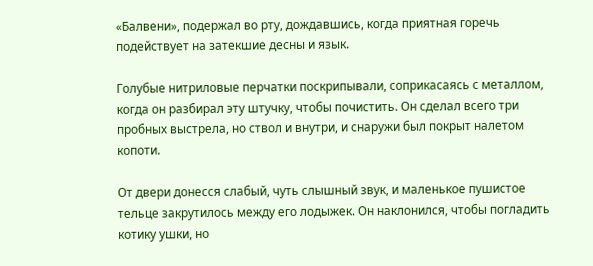«Балвени», подержал во рту, дождавшись, когда приятная горечь подействует на затекшие десны и язык.

Голубые нитриловые перчатки поскрипывали, соприкасаясь с металлом, когда он разбирал эту штучку, чтобы почистить. Он сделал всего три пробных выстрела, но ствол и внутри, и снаружи был покрыт налетом копоти.

От двери донесся слабый, чуть слышный звук, и маленькое пушистое тельце закрутилось между его лодыжек. Он наклонился, чтобы погладить котику ушки, но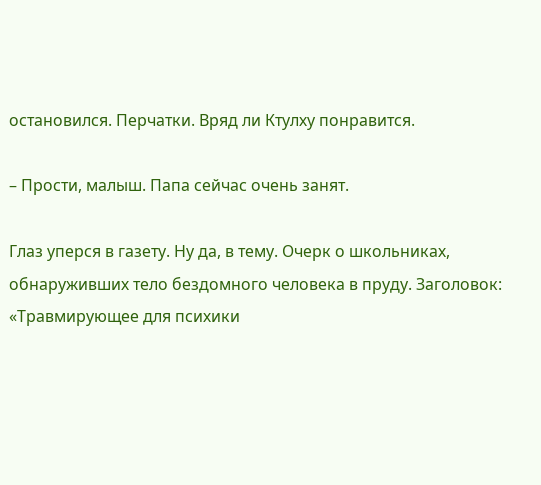остановился. Перчатки. Вряд ли Ктулху понравится.

– Прости, малыш. Папа сейчас очень занят.

Глаз уперся в газету. Ну да, в тему. Очерк о школьниках, обнаруживших тело бездомного человека в пруду. Заголовок: «Травмирующее для психики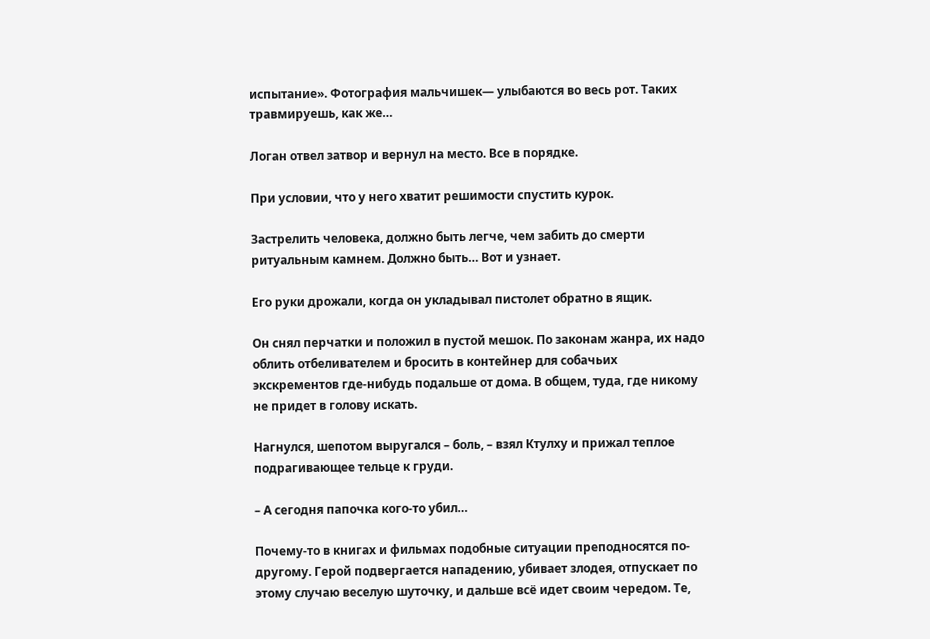испытание». Фотография мальчишек— улыбаются во весь рот. Таких травмируешь, как же…

Логан отвел затвор и вернул на место. Все в порядке.

При условии, что у него хватит решимости спустить курок.

Застрелить человека, должно быть легче, чем забить до смерти ритуальным камнем. Должно быть… Вот и узнает.

Его руки дрожали, когда он укладывал пистолет обратно в ящик.

Он снял перчатки и положил в пустой мешок. По законам жанра, их надо облить отбеливателем и бросить в контейнер для собачьих экскрементов где-нибудь подальше от дома. В общем, туда, где никому не придет в голову искать.

Нагнулся, шепотом выругался – боль, – взял Ктулху и прижал теплое подрагивающее тельце к груди.

– А сегодня папочка кого-то убил…

Почему-то в книгах и фильмах подобные ситуации преподносятся по-другому. Герой подвергается нападению, убивает злодея, отпускает по этому случаю веселую шуточку, и дальше всё идет своим чередом. Те,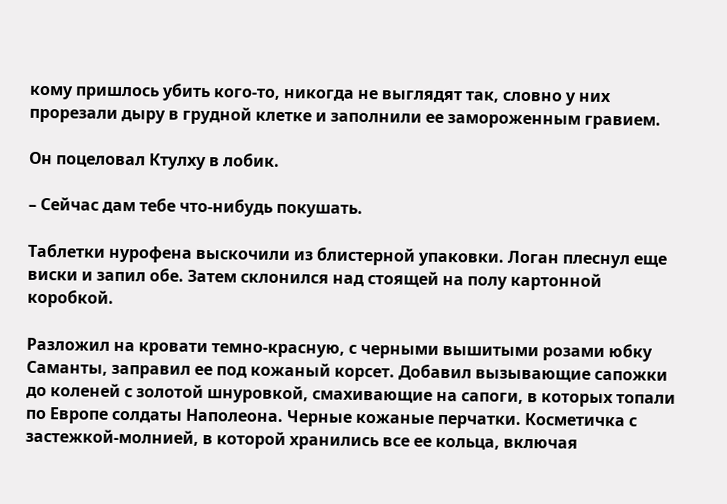кому пришлось убить кого-то, никогда не выглядят так, словно у них прорезали дыру в грудной клетке и заполнили ее замороженным гравием.

Он поцеловал Ктулху в лобик.

– Сейчас дам тебе что-нибудь покушать.

Таблетки нурофена выскочили из блистерной упаковки. Логан плеснул еще виски и запил обе. Затем склонился над стоящей на полу картонной коробкой.

Разложил на кровати темно-красную, с черными вышитыми розами юбку Саманты, заправил ее под кожаный корсет. Добавил вызывающие сапожки до коленей с золотой шнуровкой, смахивающие на сапоги, в которых топали по Европе солдаты Наполеона. Черные кожаные перчатки. Косметичка с застежкой-молнией, в которой хранились все ее кольца, включая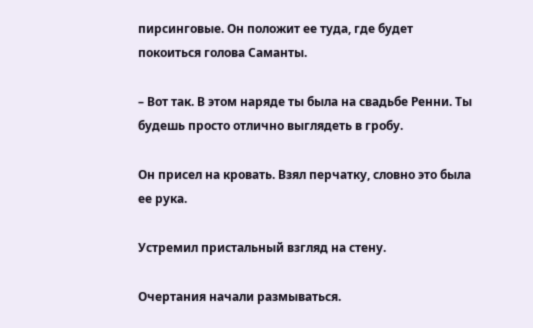пирсинговые. Он положит ее туда, где будет покоиться голова Саманты.

– Вот так. В этом наряде ты была на свадьбе Ренни. Ты будешь просто отлично выглядеть в гробу.

Он присел на кровать. Взял перчатку, словно это была ее рука.

Устремил пристальный взгляд на стену.

Очертания начали размываться.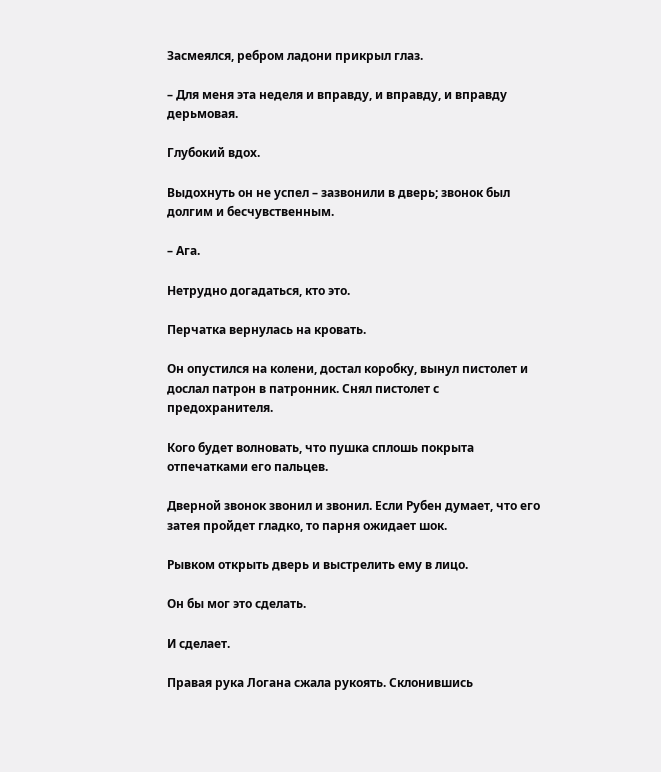Засмеялся, ребром ладони прикрыл глаз.

– Для меня эта неделя и вправду, и вправду, и вправду дерьмовая.

Глубокий вдох.

Выдохнуть он не успел – зазвонили в дверь; звонок был долгим и бесчувственным.

– Ага.

Нетрудно догадаться, кто это.

Перчатка вернулась на кровать.

Он опустился на колени, достал коробку, вынул пистолет и дослал патрон в патронник. Снял пистолет с предохранителя.

Кого будет волновать, что пушка сплошь покрыта отпечатками его пальцев.

Дверной звонок звонил и звонил. Если Рубен думает, что его затея пройдет гладко, то парня ожидает шок.

Рывком открыть дверь и выстрелить ему в лицо.

Он бы мог это сделать.

И сделает.

Правая рука Логана сжала рукоять. Склонившись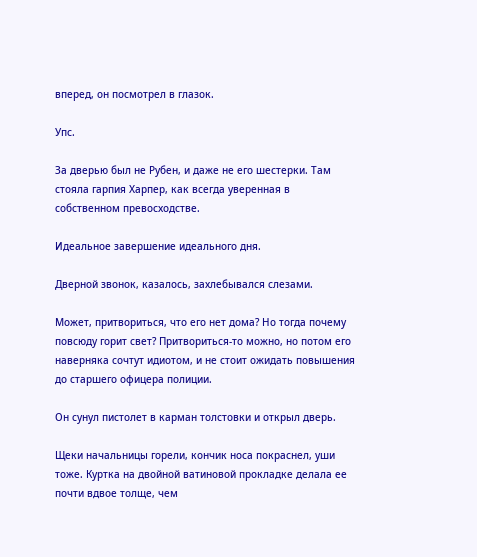вперед, он посмотрел в глазок.

Упс.

За дверью был не Рубен, и даже не его шестерки. Там стояла гарпия Харпер, как всегда уверенная в собственном превосходстве.

Идеальное завершение идеального дня.

Дверной звонок, казалось, захлебывался слезами.

Может, притвориться, что его нет дома? Но тогда почему повсюду горит свет? Притвориться-то можно, но потом его наверняка сочтут идиотом, и не стоит ожидать повышения до старшего офицера полиции.

Он сунул пистолет в карман толстовки и открыл дверь.

Щеки начальницы горели, кончик носа покраснел, уши тоже. Куртка на двойной ватиновой прокладке делала ее почти вдвое толще, чем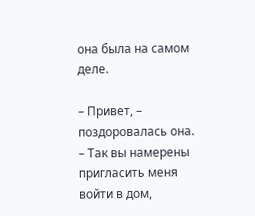она была на самом деле.

– Привет, – поздоровалась она. – Так вы намерены пригласить меня войти в дом,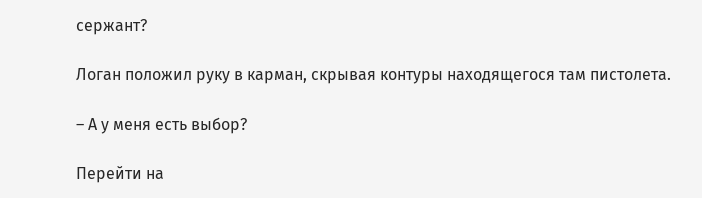сержант?

Логан положил руку в карман, скрывая контуры находящегося там пистолета.

– А у меня есть выбор?

Перейти на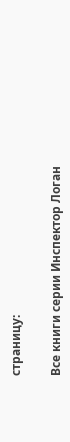страницу:

Все книги серии Инспектор Логан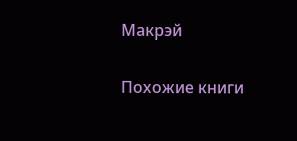Макрэй

Похожие книги